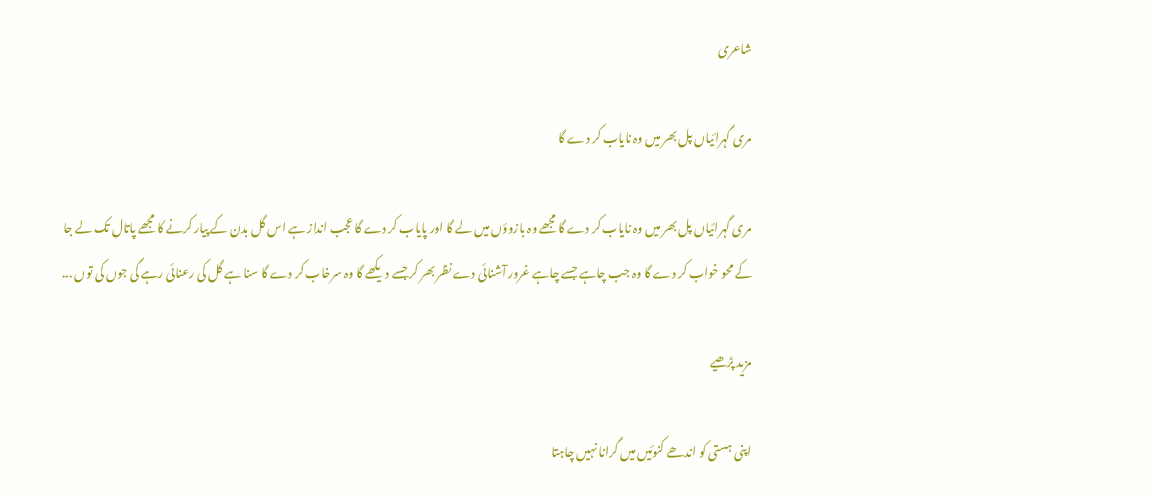شاعری

مری گہرائیاں پل بھر میں وہ نایاب کر دے گا

مری گہرائیاں پل بھر میں وہ نایاب کر دے گا مجھے وہ بازوؤں میں لے گا اور پایاب کر دے گا عجب انداز ہے اس گل بدن کے پیار کرنے کا مجھے پاتال تک لے جا کے محو خواب کر دے گا وہ جب چاہے جسے چاہے غرور آشنائی دے نظر بھر کر جسے دیکھے گا وہ سرخاب کر دے گا سنا ہے گل کی رعنائی رہے گی جوں کی توں ...

مزید پڑھیے

اپنی ہستی کو اندھے کنوئیں میں گرانا نہیں چاہتا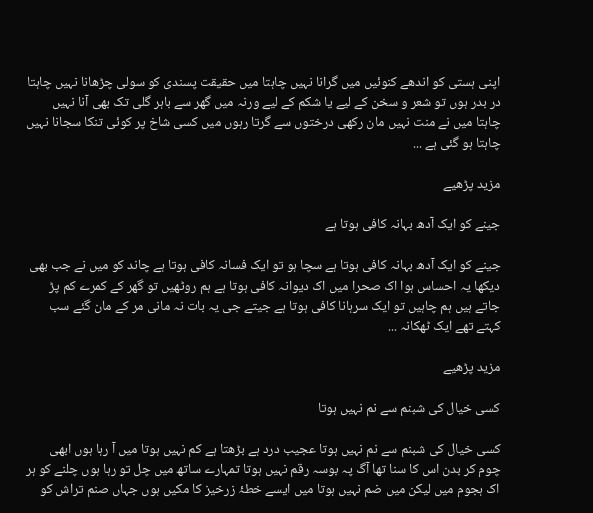اپنی ہستی کو اندھے کنوئیں میں گرانا نہیں چاہتا میں حقیقت پسندی کو سولی چڑھانا نہیں چاہتا در بدر ہوں تو شعر و سخن کے لیے یا شکم کے لیے ورنہ میں گھر سے باہر گلی تک بھی آنا نہیں چاہتا میں نے منت نہیں مان رکھی درختوں سے گرتا رہوں میں کسی شاخ پر کوئی تنکا سجانا نہیں چاہتا ہو گئی ہے ...

مزید پڑھیے

جینے کو ایک آدھ بہانہ کافی ہوتا ہے

جینے کو ایک آدھ بہانہ کافی ہوتا ہے سچا ہو تو ایک فسانہ کافی ہوتا ہے چاند کو میں نے جب بھی دیکھا یہ احساس ہوا اک صحرا میں اک دیوانہ کافی ہوتا ہے ہم روٹھیں تو گھر کے کمرے کم پڑ جاتے ہیں ہم چاہیں تو ایک سرہانا کافی ہوتا ہے جیتے جی یہ بات نہ مانی مر کے مان گئے سب کہتے تھے ایک ٹھکانہ ...

مزید پڑھیے

کسی خیال کی شبنم سے نم نہیں ہوتا

کسی خیال کی شبنم سے نم نہیں ہوتا عجیب درد ہے بڑھتا ہے کم نہیں ہوتا میں آ رہا ہوں ابھی چوم کر بدن اس کا سنا تھا آگ پہ بوسہ رقم نہیں ہوتا تمہارے ساتھ میں چل تو رہا ہوں چلنے کو ہر اک ہجوم میں لیکن میں ضم نہیں ہوتا میں ایسے خطۂ زرخیز کا مکیں ہوں جہاں صنم تراش کو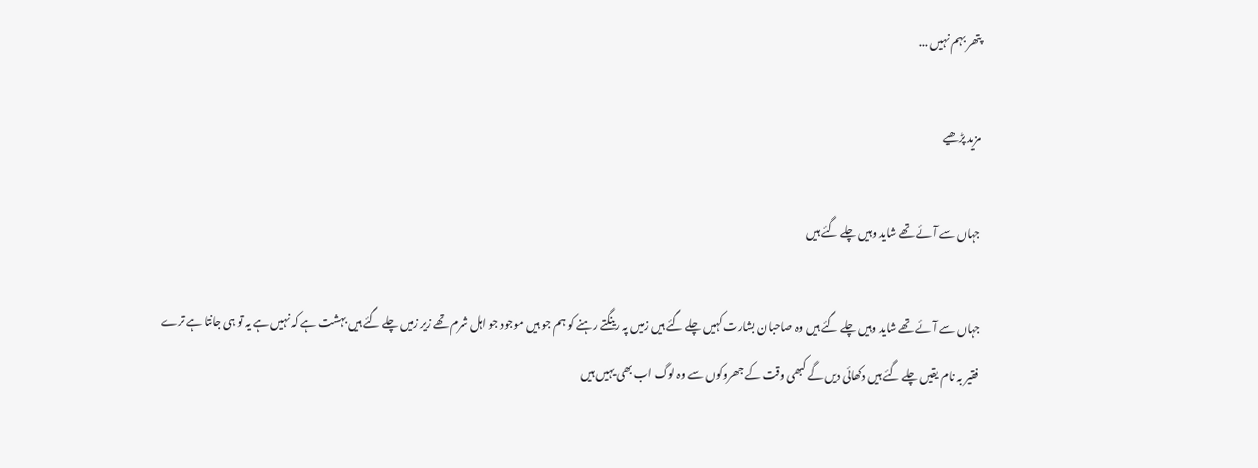پتھر بہم نہیں ...

مزید پڑھیے

جہاں سے آئے تھے شاید وہیں چلے گئے ہیں

جہاں سے آئے تھے شاید وہیں چلے گئے ہیں وہ صاحبان بشارت کہیں چلے گئے ہیں زمیں پہ رینگتے رہنے کو ہم جو ہیں موجود جو اہل شرم تھے زیر زمیں چلے گئے ہیں بہشت ہے کہ نہیں ہے یہ تو ہی جانتا ہے ترے فقیر بہ نام یقیں چلے گئے ہیں دکھائی دیں گے کبھی وقت کے جھروکوں سے وہ لوگ اب بھی یہیں ہیں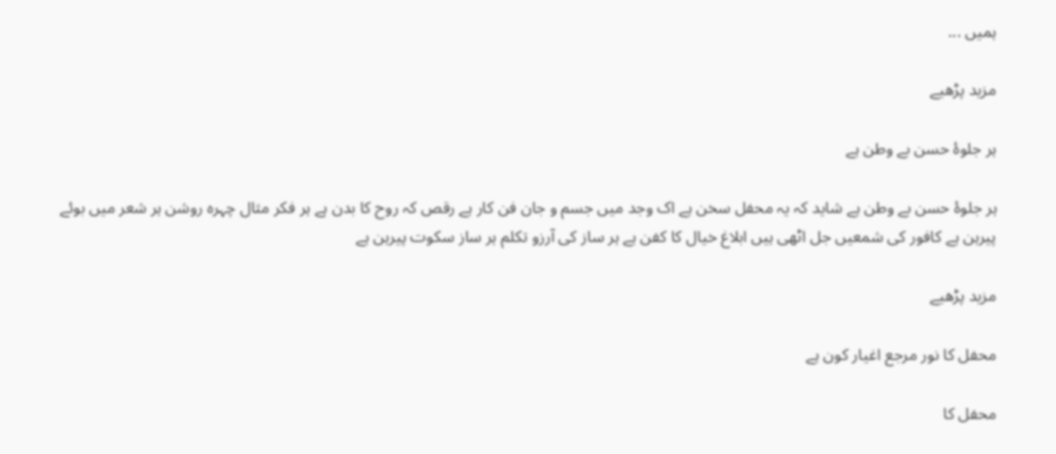ہمیں ...

مزید پڑھیے

ہر جلوۂ حسن بے وطن ہے

ہر جلوۂ حسن بے وطن ہے شاید کہ یہ محفل سخن ہے اک وجد میں جسم و جان فن کار ہے رقص کہ روح کا بدن ہے ہر فکر مثال چہرہ روشن ہر شعر میں بوئے پیرہن ہے کافور کی شمعیں جل اٹھی ہیں ابلاغ خیال کا کفن ہے ہر ساز کی آرزو تکلم ہر ساز سکوت پیرہن ہے

مزید پڑھیے

محفل کا نور مرجع اغیار کون ہے

محفل کا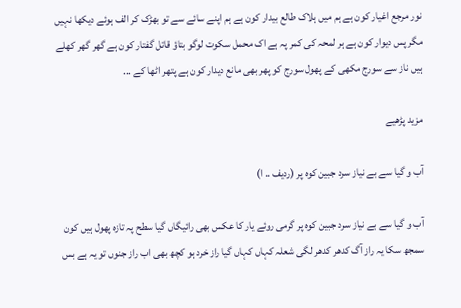نور مرجع اغیار کون ہے ہم میں ہلاک طالع بیدار کون ہے ہم اپنے سائے سے تو بھڑک کر الف ہوئے دیکھا نہیں مگر پس دیوار کون ہے ہر لمحہ کی کمر پہ ہے اک محمل سکوت لوگو بتاؤ قاتل گفتار کون ہے گھر گھر کھلے ہیں ناز سے سورج مکھی کے پھول سورج کو پھر بھی مانع دیدار کون ہے پتھر اٹھا کے ...

مزید پڑھیے

آب و گیا سے بے نیاز سرد جبین کوہ پر (ردیف .. ا)

آب و گیا سے بے نیاز سرد جبین کوہ پر گرمی روئے یار کا عکس بھی رائیگاں گیا سطح پہ تازہ پھول ہیں کون سمجھ سکا یہ راز آگ کدھر کدھر لگی شعلہ کہاں کہاں گیا راز خرد ہو کچھ بھی اب راز جنوں تو یہ ہے بس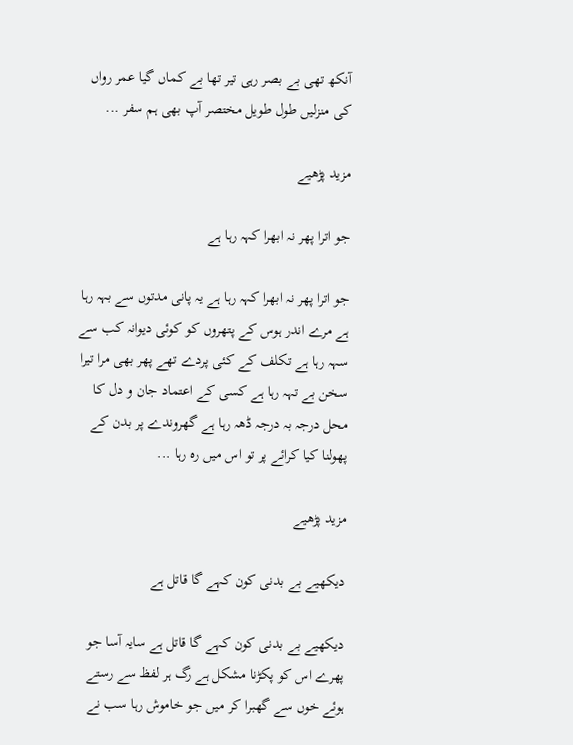آنکھ تھی بے بصر رہی تیر تھا بے کماں گیا عمر رواں کی منزلیں طول طویل مختصر آپ بھی ہم سفر ...

مزید پڑھیے

جو اترا پھر نہ ابھرا کہہ رہا ہے

جو اترا پھر نہ ابھرا کہہ رہا ہے یہ پانی مدتوں سے بہہ رہا ہے مرے اندر ہوس کے پتھروں کو کوئی دیوانہ کب سے سہہ رہا ہے تکلف کے کئی پردے تھے پھر بھی مرا تیرا سخن بے تہہ رہا ہے کسی کے اعتماد جان و دل کا محل درجہ بہ درجہ ڈھہ رہا ہے گھروندے پر بدن کے پھولنا کیا کرائے پر تو اس میں رہ رہا ...

مزید پڑھیے

دیکھیے بے بدنی کون کہے گا قاتل ہے

دیکھیے بے بدنی کون کہے گا قاتل ہے سایہ آسا جو پھرے اس کو پکڑنا مشکل ہے رگ ہر لفظ سے رستے ہوئے خوں سے گھبرا کر میں جو خاموش رہا سب نے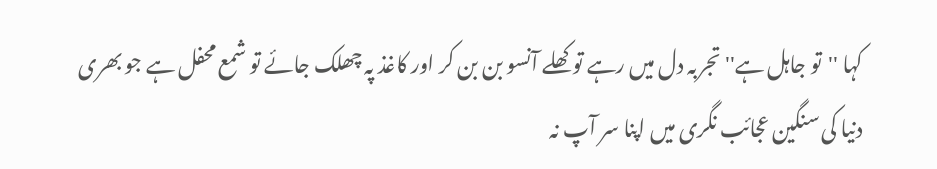کہا ''تو جاہل ہے'' تجربہ دل میں رہے تو کھلے آنسو بن بن کر اور کاغذ پہ چھلک جائے تو شمع محفل ہے جو بھری دنیا کی سنگین عجائب نگری میں اپنا سر آپ نہ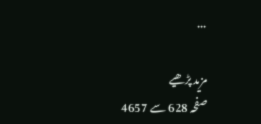...

مزید پڑھیے
صفحہ 628 سے 4657